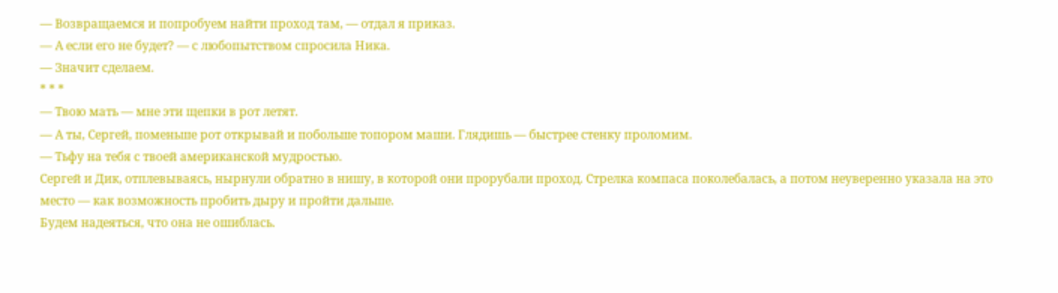— Возвращаемся и попробуем найти проход там, — отдал я приказ.
— А если его не будет? — с любопытством спросила Ника.
— Значит сделаем.
* * *
— Твою мать — мне эти щепки в рот летят.
— А ты, Сергей, поменьше рот открывай и побольше топором маши. Глядишь — быстрее стенку проломим.
— Тьфу на тебя с твоей американской мудростью.
Сергей и Дик, отплевываясь, нырнули обратно в нишу, в которой они прорубали проход. Стрелка компаса поколебалась, а потом неуверенно указала на это место — как возможность пробить дыру и пройти дальше.
Будем надеяться, что она не ошиблась.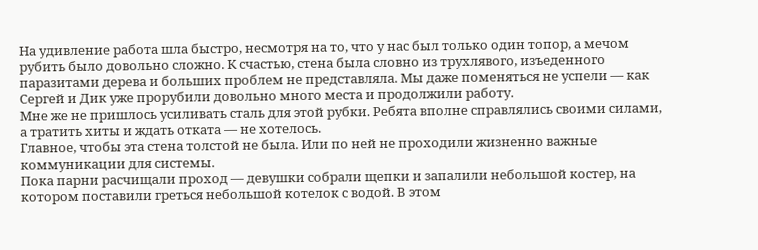На удивление работа шла быстро, несмотря на то, что у нас был только один топор, а мечом рубить было довольно сложно. К счастью, стена была словно из трухлявого, изъеденного паразитами дерева и больших проблем не представляла. Мы даже поменяться не успели — как Сергей и Дик уже прорубили довольно много места и продолжили работу.
Мне же не пришлось усиливать сталь для этой рубки. Ребята вполне справлялись своими силами, а тратить хиты и ждать отката — не хотелось.
Главное, чтобы эта стена толстой не была. Или по ней не проходили жизненно важные коммуникации для системы.
Пока парни расчищали проход — девушки собрали щепки и запалили небольшой костер, на котором поставили греться небольшой котелок с водой. В этом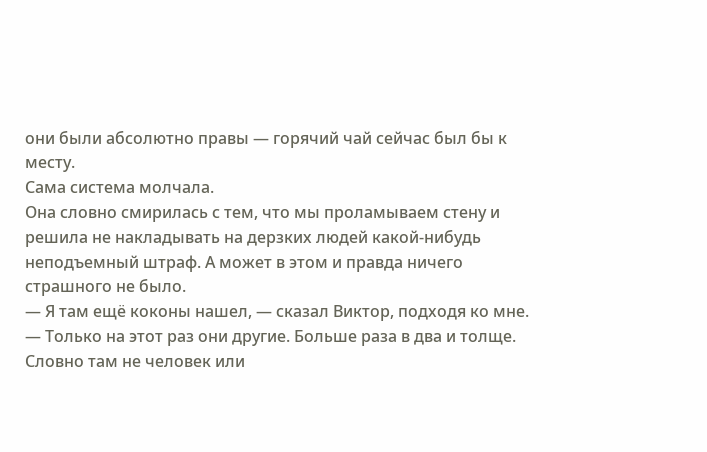они были абсолютно правы — горячий чай сейчас был бы к месту.
Сама система молчала.
Она словно смирилась с тем, что мы проламываем стену и решила не накладывать на дерзких людей какой-нибудь неподъемный штраф. А может в этом и правда ничего страшного не было.
— Я там ещё коконы нашел, — сказал Виктор, подходя ко мне. — Только на этот раз они другие. Больше раза в два и толще. Словно там не человек или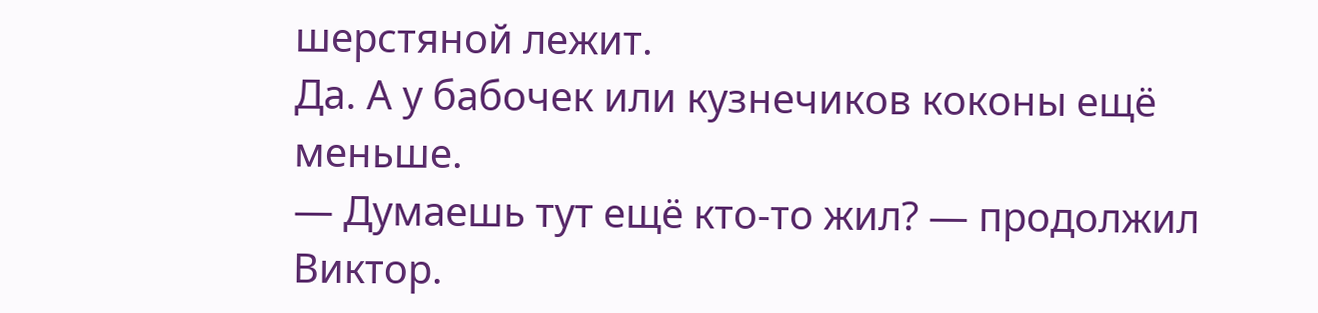шерстяной лежит.
Да. А у бабочек или кузнечиков коконы ещё меньше.
— Думаешь тут ещё кто-то жил? — продолжил Виктор.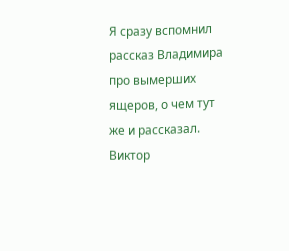Я сразу вспомнил рассказ Владимира про вымерших ящеров, о чем тут же и рассказал. Виктор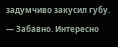задумчиво закусил губу.
— Забавно. Интересно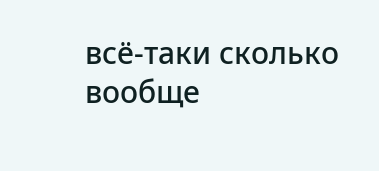всё-таки сколько вообще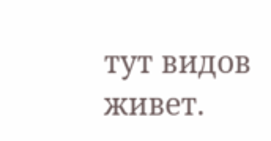тут видов живет.